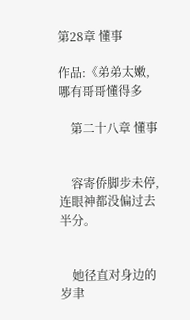第28章 懂事

作品:《弟弟太嫩,哪有哥哥懂得多

    第二十八章 懂事


    容寄侨脚步未停,连眼神都没偏过去半分。


    她径直对身边的岁聿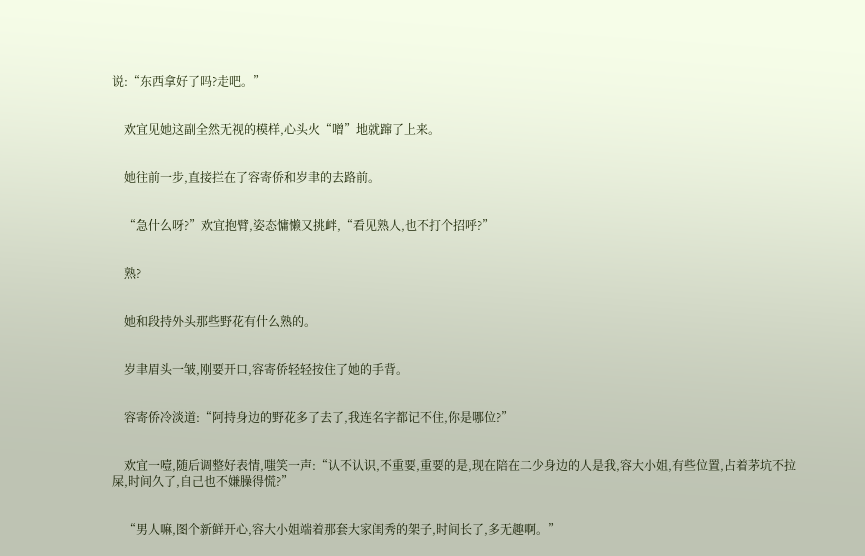说:“东西拿好了吗?走吧。”


    欢宜见她这副全然无视的模样,心头火“噌”地就蹿了上来。


    她往前一步,直接拦在了容寄侨和岁聿的去路前。


    “急什么呀?”欢宜抱臂,姿态慵懒又挑衅,“看见熟人,也不打个招呼?”


    熟?


    她和段持外头那些野花有什么熟的。


    岁聿眉头一皱,刚要开口,容寄侨轻轻按住了她的手背。


    容寄侨冷淡道:“阿持身边的野花多了去了,我连名字都记不住,你是哪位?”


    欢宜一噎,随后调整好表情,嗤笑一声:“认不认识,不重要,重要的是,现在陪在二少身边的人是我,容大小姐,有些位置,占着茅坑不拉屎,时间久了,自己也不嫌臊得慌?”


    “男人嘛,图个新鲜开心,容大小姐端着那套大家闺秀的架子,时间长了,多无趣啊。”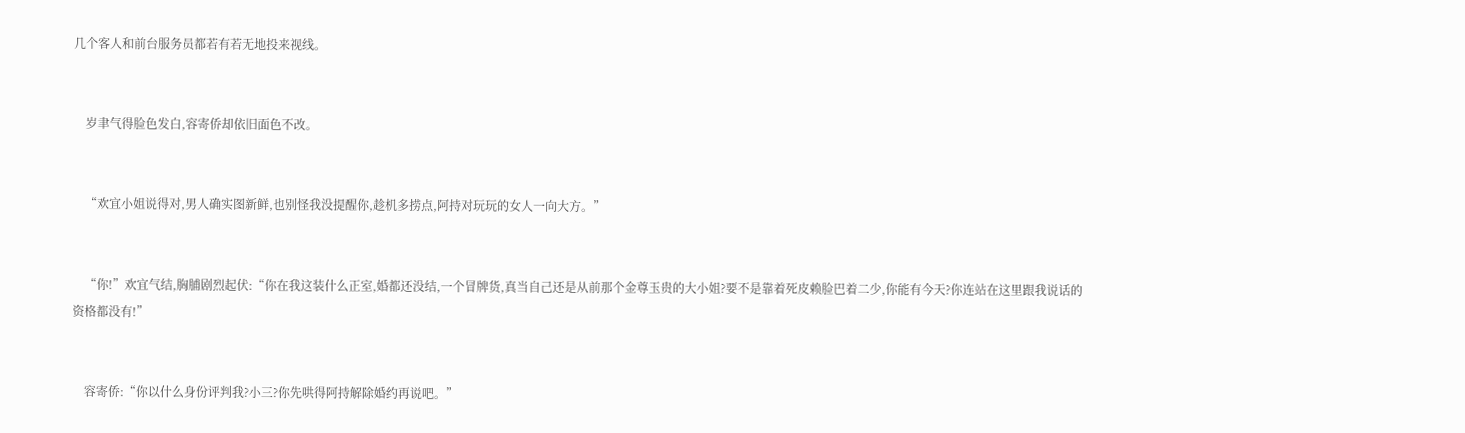几个客人和前台服务员都若有若无地投来视线。


    岁聿气得脸色发白,容寄侨却依旧面色不改。


    “欢宜小姐说得对,男人确实图新鲜,也别怪我没提醒你,趁机多捞点,阿持对玩玩的女人一向大方。”


    “你!”欢宜气结,胸脯剧烈起伏:“你在我这装什么正室,婚都还没结,一个冒牌货,真当自己还是从前那个金尊玉贵的大小姐?要不是靠着死皮赖脸巴着二少,你能有今天?你连站在这里跟我说话的资格都没有!”


    容寄侨:“你以什么身份评判我?小三?你先哄得阿持解除婚约再说吧。”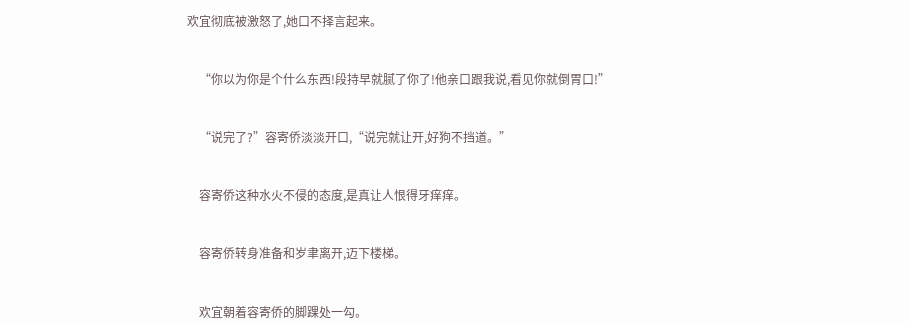欢宜彻底被激怒了,她口不择言起来。


    “你以为你是个什么东西!段持早就腻了你了!他亲口跟我说,看见你就倒胃口!”


    “说完了?”容寄侨淡淡开口,“说完就让开,好狗不挡道。”


    容寄侨这种水火不侵的态度,是真让人恨得牙痒痒。


    容寄侨转身准备和岁聿离开,迈下楼梯。


    欢宜朝着容寄侨的脚踝处一勾。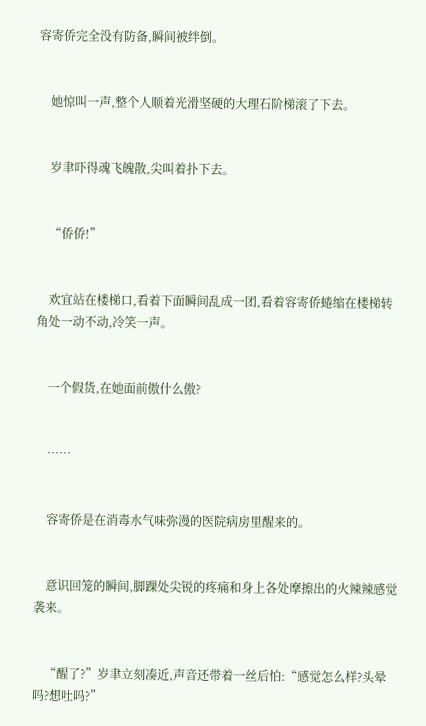容寄侨完全没有防备,瞬间被绊倒。


    她惊叫一声,整个人顺着光滑坚硬的大理石阶梯滚了下去。


    岁聿吓得魂飞魄散,尖叫着扑下去。


    “侨侨!”


    欢宜站在楼梯口,看着下面瞬间乱成一团,看着容寄侨蜷缩在楼梯转角处一动不动,冷笑一声。


    一个假货,在她面前傲什么傲?


    ……


    容寄侨是在消毒水气味弥漫的医院病房里醒来的。


    意识回笼的瞬间,脚踝处尖锐的疼痛和身上各处摩擦出的火辣辣感觉袭来。


    “醒了?”岁聿立刻凑近,声音还带着一丝后怕:“感觉怎么样?头晕吗?想吐吗?”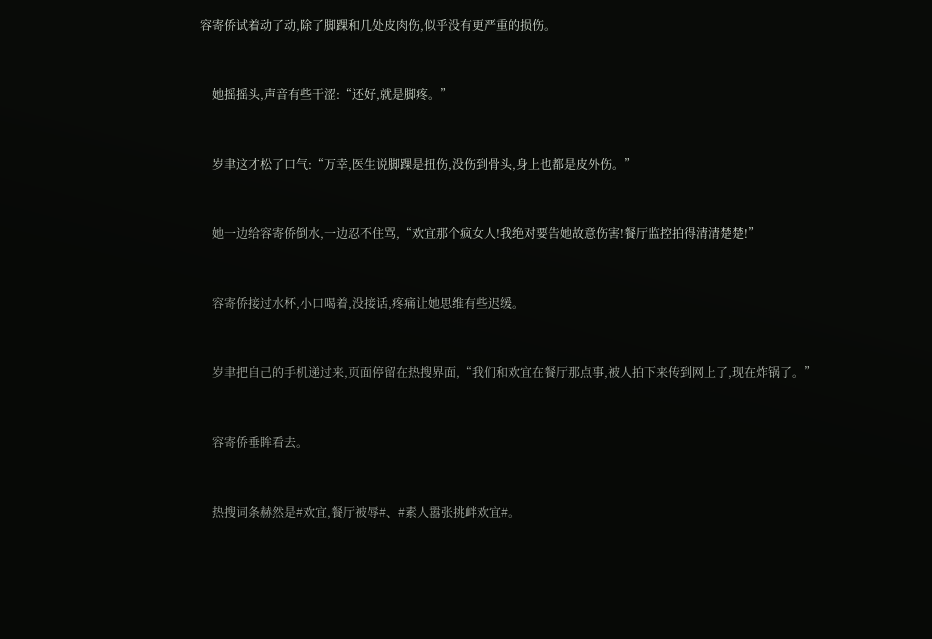容寄侨试着动了动,除了脚踝和几处皮肉伤,似乎没有更严重的损伤。


    她摇摇头,声音有些干涩:“还好,就是脚疼。”


    岁聿这才松了口气:“万幸,医生说脚踝是扭伤,没伤到骨头,身上也都是皮外伤。”


    她一边给容寄侨倒水,一边忍不住骂,“欢宜那个疯女人!我绝对要告她故意伤害!餐厅监控拍得清清楚楚!”


    容寄侨接过水杯,小口喝着,没接话,疼痛让她思维有些迟缓。


    岁聿把自己的手机递过来,页面停留在热搜界面,“我们和欢宜在餐厅那点事,被人拍下来传到网上了,现在炸锅了。”


    容寄侨垂眸看去。


    热搜词条赫然是#欢宜,餐厅被辱#、#素人嚣张挑衅欢宜#。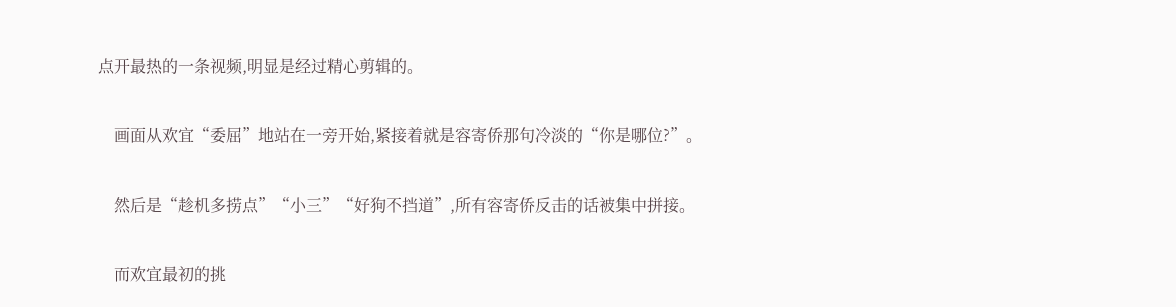点开最热的一条视频,明显是经过精心剪辑的。


    画面从欢宜“委屈”地站在一旁开始,紧接着就是容寄侨那句冷淡的“你是哪位?”。


    然后是“趁机多捞点”“小三”“好狗不挡道”,所有容寄侨反击的话被集中拼接。


    而欢宜最初的挑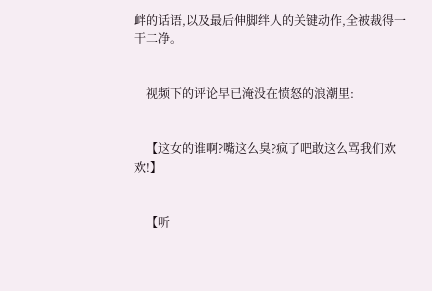衅的话语,以及最后伸脚绊人的关键动作,全被裁得一干二净。


    视频下的评论早已淹没在愤怒的浪潮里:


    【这女的谁啊?嘴这么臭?疯了吧敢这么骂我们欢欢!】


    【听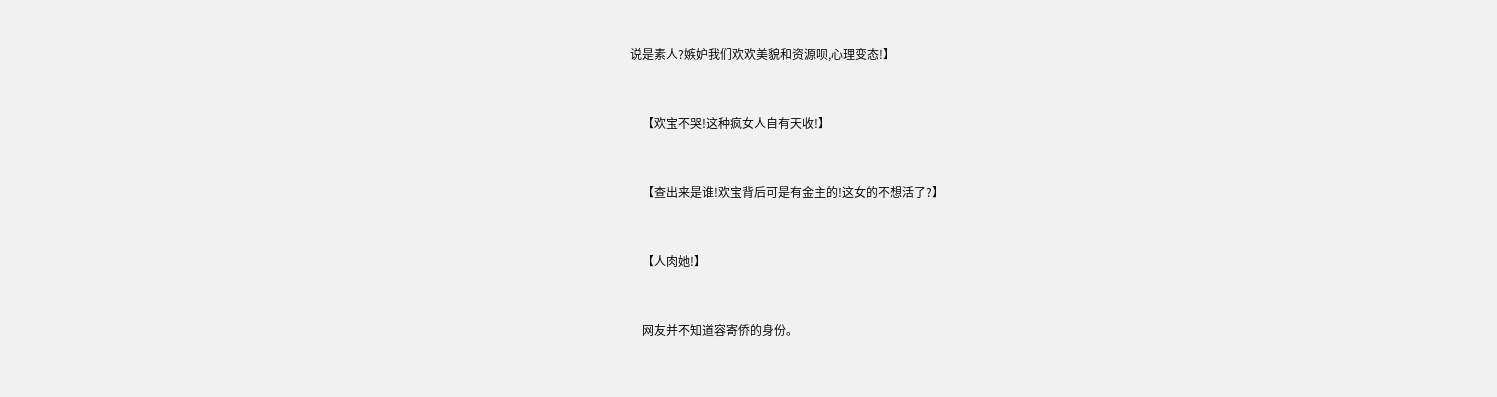说是素人?嫉妒我们欢欢美貌和资源呗,心理变态!】


    【欢宝不哭!这种疯女人自有天收!】


    【查出来是谁!欢宝背后可是有金主的!这女的不想活了?】


    【人肉她!】


    网友并不知道容寄侨的身份。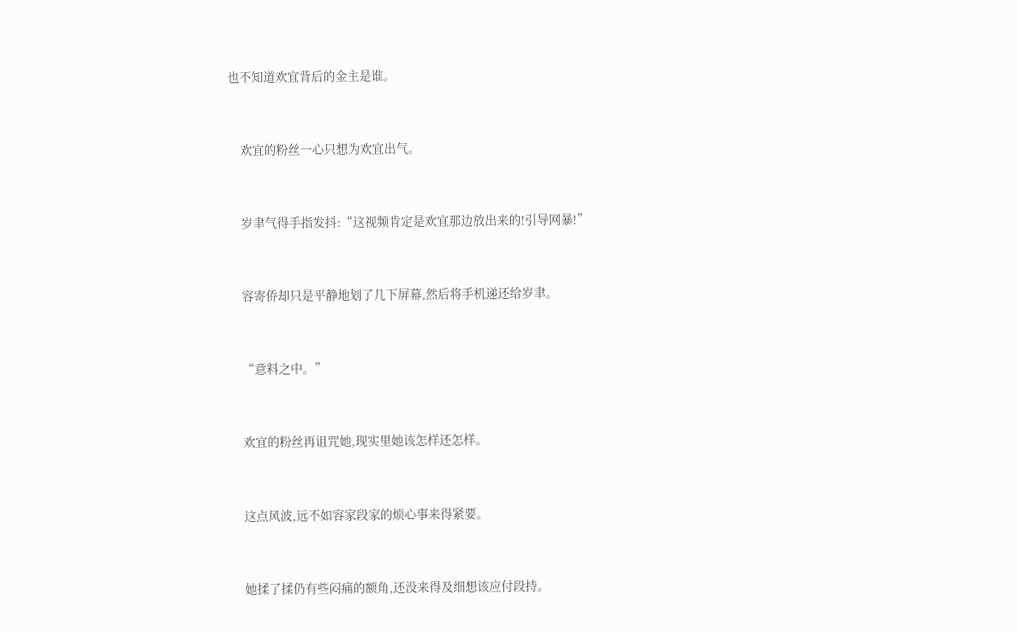也不知道欢宜背后的金主是谁。


    欢宜的粉丝一心只想为欢宜出气。


    岁聿气得手指发抖:“这视频肯定是欢宜那边放出来的!引导网暴!”


    容寄侨却只是平静地划了几下屏幕,然后将手机递还给岁聿。


    “意料之中。”


    欢宜的粉丝再诅咒她,现实里她该怎样还怎样。


    这点风波,远不如容家段家的烦心事来得紧要。


    她揉了揉仍有些闷痛的额角,还没来得及细想该应付段持。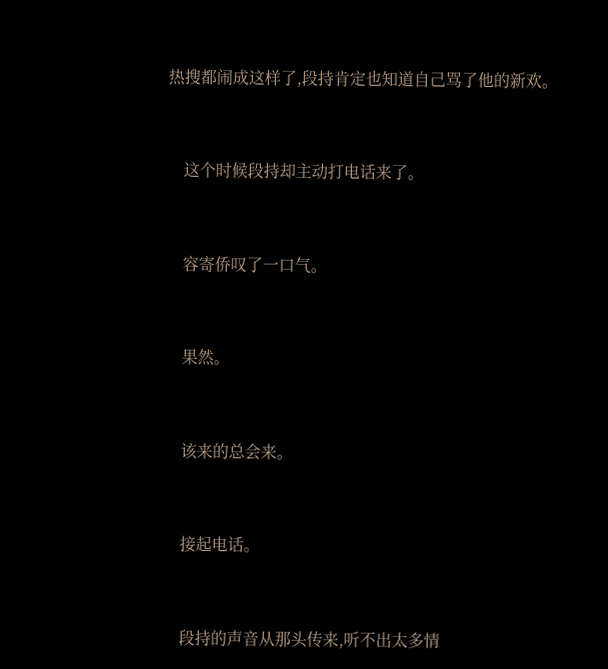热搜都闹成这样了,段持肯定也知道自己骂了他的新欢。


    这个时候段持却主动打电话来了。


    容寄侨叹了一口气。


    果然。


    该来的总会来。


    接起电话。


    段持的声音从那头传来,听不出太多情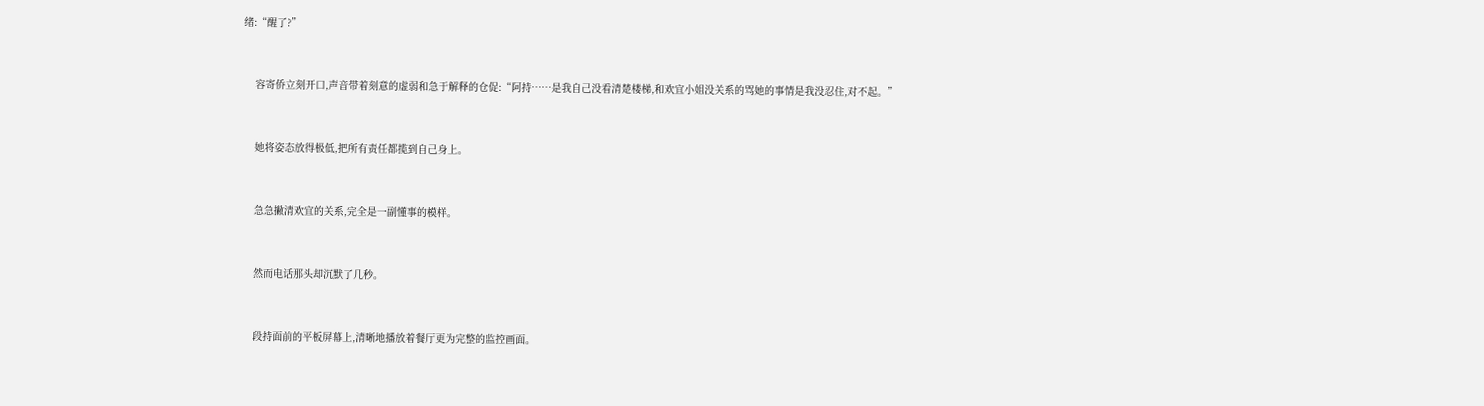绪:“醒了?”


    容寄侨立刻开口,声音带着刻意的虚弱和急于解释的仓促:“阿持……是我自己没看清楚楼梯,和欢宜小姐没关系的骂她的事情是我没忍住,对不起。”


    她将姿态放得极低,把所有责任都揽到自己身上。


    急急撇清欢宜的关系,完全是一副懂事的模样。


    然而电话那头却沉默了几秒。


    段持面前的平板屏幕上,清晰地播放着餐厅更为完整的监控画面。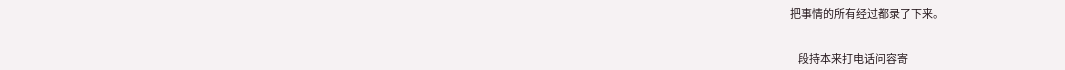把事情的所有经过都录了下来。


    段持本来打电话问容寄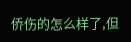侨伤的怎么样了,但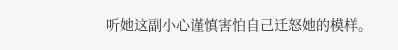听她这副小心谨慎害怕自己迁怒她的模样。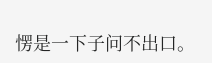愣是一下子问不出口。